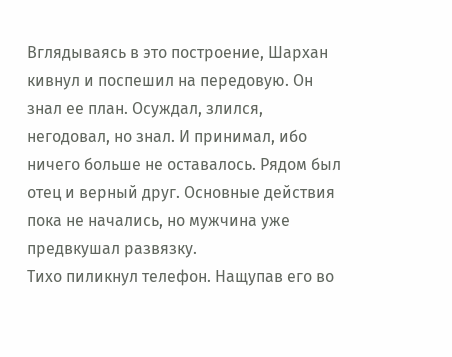Вглядываясь в это построение, Шархан кивнул и поспешил на передовую. Он знал ее план. Осуждал, злился, негодовал, но знал. И принимал, ибо ничего больше не оставалось. Рядом был отец и верный друг. Основные действия пока не начались, но мужчина уже предвкушал развязку.
Тихо пиликнул телефон. Нащупав его во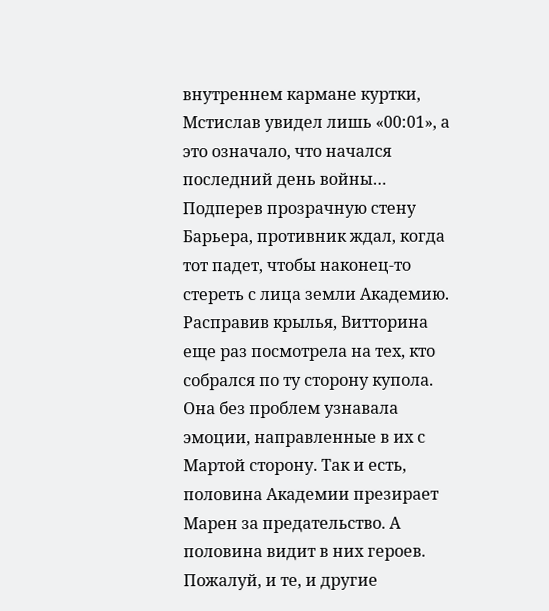внутреннем кармане куртки, Мстислав увидел лишь «00:01», а это означало, что начался последний день войны…
Подперев прозрачную стену Барьера, противник ждал, когда тот падет, чтобы наконец-то стереть с лица земли Академию. Расправив крылья, Витторина еще раз посмотрела на тех, кто собрался по ту сторону купола. Она без проблем узнавала эмоции, направленные в их с Мартой сторону. Так и есть, половина Академии презирает Марен за предательство. А половина видит в них героев. Пожалуй, и те, и другие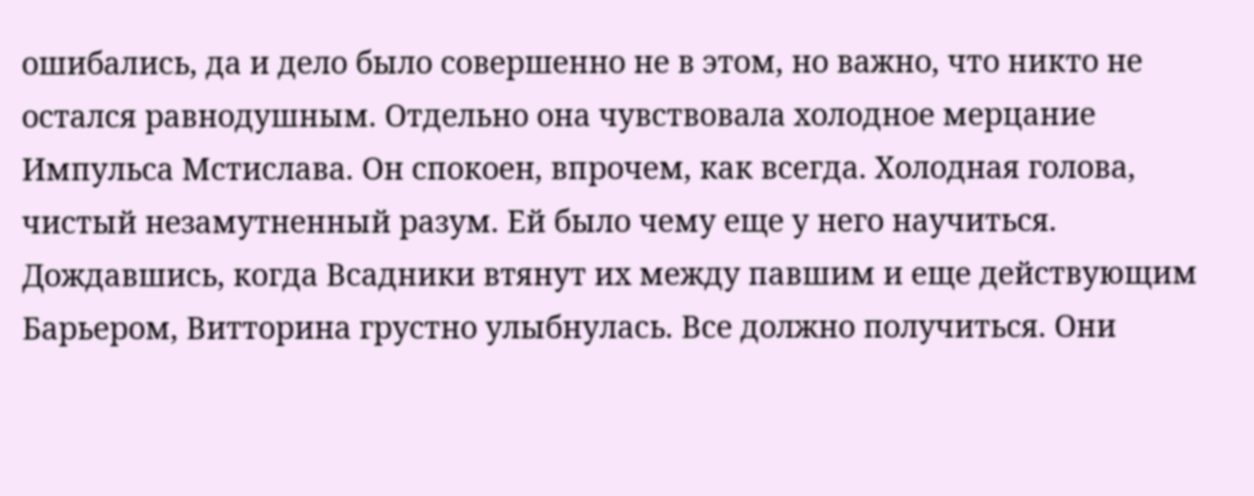ошибались, да и дело было совершенно не в этом, но важно, что никто не остался равнодушным. Отдельно она чувствовала холодное мерцание Импульса Мстислава. Он спокоен, впрочем, как всегда. Холодная голова, чистый незамутненный разум. Ей было чему еще у него научиться.
Дождавшись, когда Всадники втянут их между павшим и еще действующим Барьером, Витторина грустно улыбнулась. Все должно получиться. Они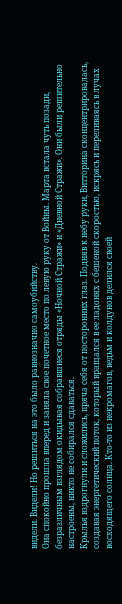видели. Видели! Но решиться на это было равнозначно самоубийству.
Она спокойно прошла вперед и заняла свое почетное место по левую руку от Войны. Марта встала чуть позади, безразличным взглядом окидывая собравшиеся отряды «Ночной Стражи» и «Дневной Стражи». Они были решительно настроены, никто не собирался сдаваться.
Крылья вздрогнули и сложились, пряча себя от посторонних глаз. Подняв к небу руки, Витторина сконцентрировалась, создавая энергетический поток, который вращался в ее ладонях с бешеной скоростью, искрясь и переливаясь в лучах восходящего солнца. Кто-то из некромагов, ведьм и колдунов делился своей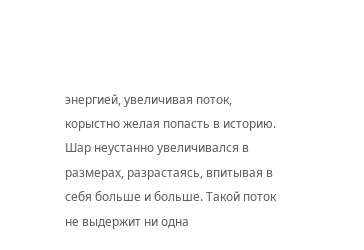энергией, увеличивая поток, корыстно желая попасть в историю. Шар неустанно увеличивался в размерах, разрастаясь, впитывая в себя больше и больше. Такой поток не выдержит ни одна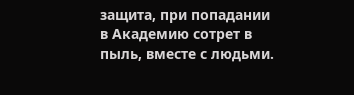защита, при попадании в Академию сотрет в пыль, вместе с людьми.